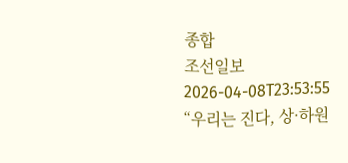종합
조선일보
2026-04-08T23:53:55
“우리는 진다, 상·하원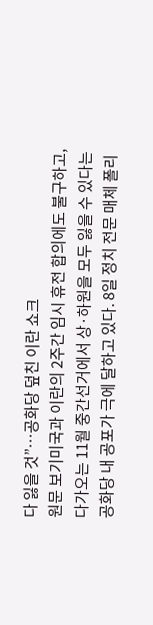다 잃을 것”…공화당 덮친 이란 쇼크
원문 보기미국과 이란의 2주간 임시 휴전 합의에도 불구하고, 다가오는 11월 중간선거에서 상·하원을 모두 잃을 수 있다는 공화당 내 공포가 극에 달하고 있다. 8일 정치 전문 매체 폴리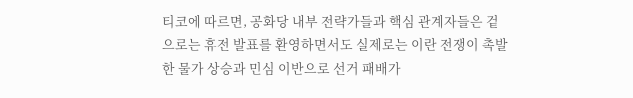티코에 따르면, 공화당 내부 전략가들과 핵심 관계자들은 겉으로는 휴전 발표를 환영하면서도 실제로는 이란 전쟁이 촉발한 물가 상승과 민심 이반으로 선거 패배가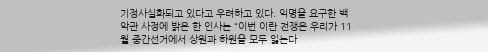기정사실화되고 있다고 우려하고 있다. 익명을 요구한 백악관 사정에 밝은 한 인사는 “이번 이란 전쟁은 우리가 11월 중간선거에서 상원과 하원을 모두 잃는다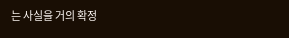는 사실을 거의 확정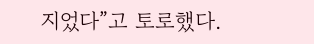지었다”고 토로했다.